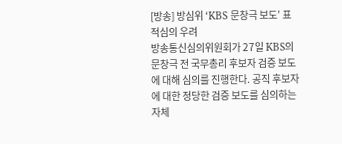[방송] 방심위 ‘KBS 문창극 보도’ 표적심의 우려
방송통신심의위원회가 27일 KBS의 문창극 전 국무총리 후보자 검증 보도에 대해 심의를 진행한다. 공직 후보자에 대한 정당한 검증 보도를 심의하는 자체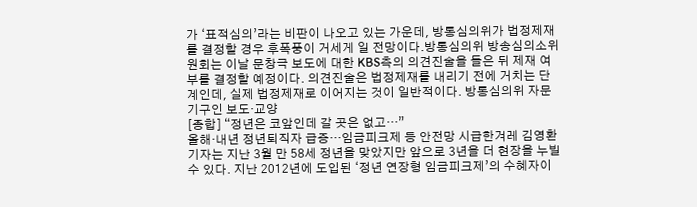가 ‘표적심의’라는 비판이 나오고 있는 가운데, 방통심의위가 법정제재를 결정할 경우 후폭풍이 거세게 일 전망이다.방통심의위 방송심의소위원회는 이날 문창극 보도에 대한 KBS측의 의견진술을 들은 뒤 제재 여부를 결정할 예정이다. 의견진술은 법정제재를 내리기 전에 거치는 단계인데, 실제 법정제재로 이어지는 것이 일반적이다. 방통심의위 자문기구인 보도·교양
[종합] “정년은 코앞인데 갈 곳은 없고…”
올해·내년 정년퇴직자 급증…임금피크제 등 안전망 시급한겨레 김영환 기자는 지난 3월 만 58세 정년을 맞았지만 앞으로 3년을 더 현장을 누빌 수 있다. 지난 2012년에 도입된 ‘정년 연장형 임금피크제’의 수혜자이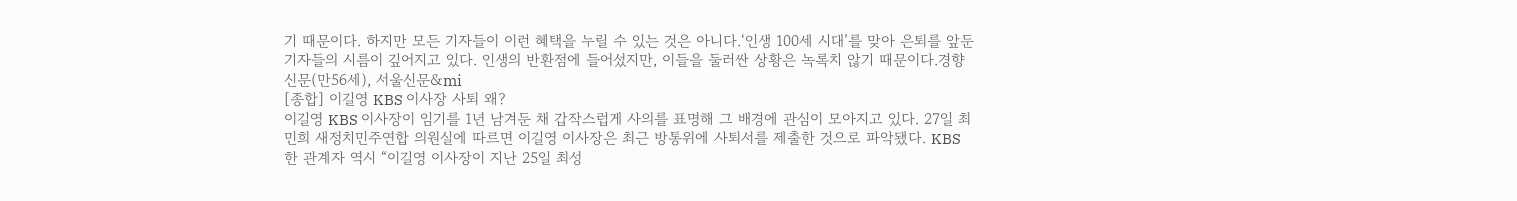기 때문이다. 하지만 모든 기자들이 이런 혜택을 누릴 수 있는 것은 아니다.‘인생 100세 시대’를 맞아 은퇴를 앞둔 기자들의 시름이 깊어지고 있다. 인생의 반환점에 들어섰지만, 이들을 둘러싼 상황은 녹록치 않기 때문이다.경향신문(만56세), 서울신문&mi
[종합] 이길영 KBS 이사장 사퇴 왜?
이길영 KBS 이사장이 임기를 1년 남겨둔 채 갑작스럽게 사의를 표명해 그 배경에 관심이 모아지고 있다. 27일 최민희 새정치민주연합 의원실에 따르면 이길영 이사장은 최근 방통위에 사퇴서를 제출한 것으로 파악됐다. KBS 한 관계자 역시 “이길영 이사장이 지난 25일 최성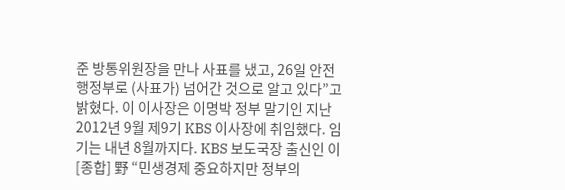준 방통위원장을 만나 사표를 냈고, 26일 안전행정부로 (사표가) 넘어간 것으로 알고 있다”고 밝혔다. 이 이사장은 이명박 정부 말기인 지난 2012년 9월 제9기 KBS 이사장에 취임했다. 임기는 내년 8월까지다. KBS 보도국장 출신인 이
[종합] 野 “민생경제 중요하지만 정부의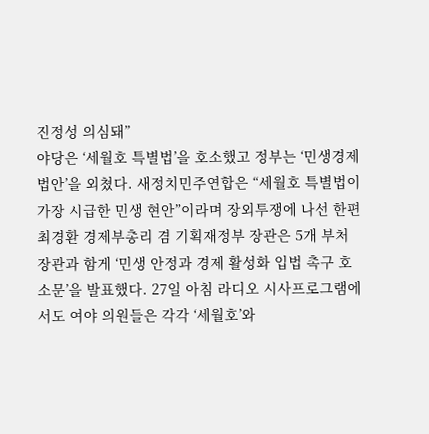진정성 의심돼”
야당은 ‘세월호 특별법’을 호소했고 정부는 ‘민생경제 법안’을 외쳤다. 새정치민주연합은 “세월호 특별법이 가장 시급한 민생 현안”이라며 장외투쟁에 나선 한편 최경환 경제부총리 겸 기획재정부 장관은 5개 부처 장관과 함게 ‘민생 안정과 경제 활성화 입법 촉구 호소문’을 발표했다. 27일 아침 라디오 시사프로그램에서도 여야 의원들은 각각 ‘세월호’와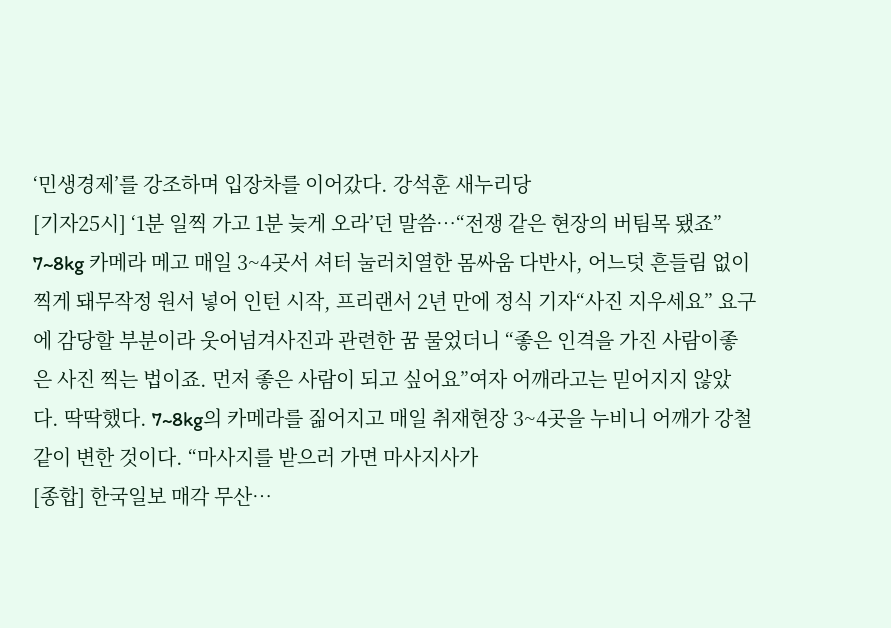‘민생경제’를 강조하며 입장차를 이어갔다. 강석훈 새누리당
[기자25시] ‘1분 일찍 가고 1분 늦게 오라’던 말씀…“전쟁 같은 현장의 버팀목 됐죠”
7~8kg 카메라 메고 매일 3~4곳서 셔터 눌러치열한 몸싸움 다반사, 어느덧 흔들림 없이 찍게 돼무작정 원서 넣어 인턴 시작, 프리랜서 2년 만에 정식 기자“사진 지우세요” 요구에 감당할 부분이라 웃어넘겨사진과 관련한 꿈 물었더니 “좋은 인격을 가진 사람이좋은 사진 찍는 법이죠. 먼저 좋은 사람이 되고 싶어요”여자 어깨라고는 믿어지지 않았다. 딱딱했다. 7~8kg의 카메라를 짊어지고 매일 취재현장 3~4곳을 누비니 어깨가 강철같이 변한 것이다. “마사지를 받으러 가면 마사지사가
[종합] 한국일보 매각 무산…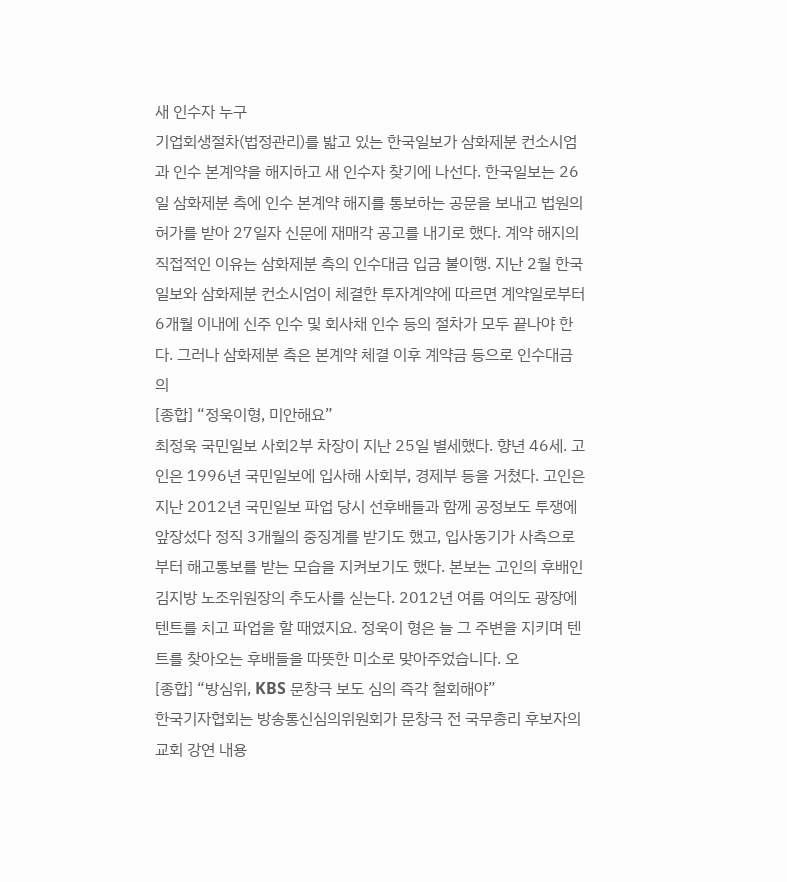새 인수자 누구
기업회생절차(법정관리)를 밟고 있는 한국일보가 삼화제분 컨소시엄과 인수 본계약을 해지하고 새 인수자 찾기에 나선다. 한국일보는 26일 삼화제분 측에 인수 본계약 해지를 통보하는 공문을 보내고 법원의 허가를 받아 27일자 신문에 재매각 공고를 내기로 했다. 계약 해지의 직접적인 이유는 삼화제분 측의 인수대금 입금 불이행. 지난 2월 한국일보와 삼화제분 컨소시엄이 체결한 투자계약에 따르면 계약일로부터 6개월 이내에 신주 인수 및 회사채 인수 등의 절차가 모두 끝나야 한다. 그러나 삼화제분 측은 본계약 체결 이후 계약금 등으로 인수대금의
[종합] “정욱이형, 미안해요”
최정욱 국민일보 사회2부 차장이 지난 25일 별세했다. 향년 46세. 고인은 1996년 국민일보에 입사해 사회부, 경제부 등을 거쳤다. 고인은 지난 2012년 국민일보 파업 당시 선후배들과 함께 공정보도 투쟁에 앞장섰다 정직 3개월의 중징계를 받기도 했고, 입사동기가 사측으로부터 해고통보를 받는 모습을 지켜보기도 했다. 본보는 고인의 후배인 김지방 노조위원장의 추도사를 싣는다. 2012년 여름 여의도 광장에 텐트를 치고 파업을 할 때였지요. 정욱이 형은 늘 그 주변을 지키며 텐트를 찾아오는 후배들을 따뜻한 미소로 맞아주었습니다. 오
[종합] “방심위, KBS 문창극 보도 심의 즉각 철회해야”
한국기자협회는 방송통신심의위원회가 문창극 전 국무총리 후보자의 교회 강연 내용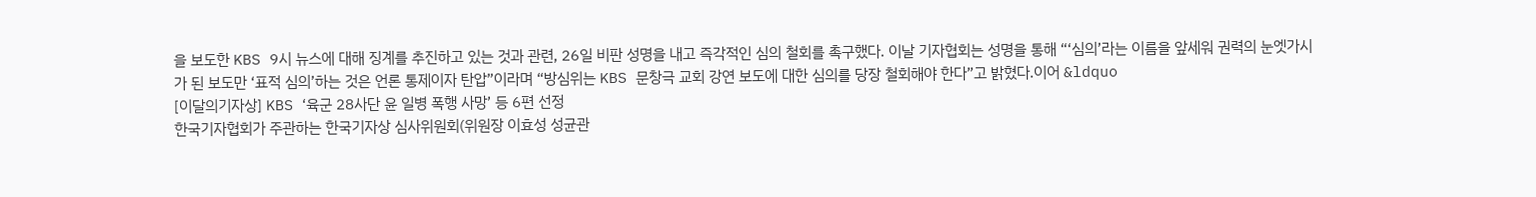을 보도한 KBS 9시 뉴스에 대해 징계를 추진하고 있는 것과 관련, 26일 비판 성명을 내고 즉각적인 심의 철회를 촉구했다. 이날 기자협회는 성명을 통해 “‘심의’라는 이름을 앞세워 권력의 눈엣가시가 된 보도만 ‘표적 심의’하는 것은 언론 통제이자 탄압”이라며 “방심위는 KBS 문창극 교회 강연 보도에 대한 심의를 당장 철회해야 한다”고 밝혔다.이어 &ldquo
[이달의기자상] KBS ‘육군 28사단 윤 일병 폭행 사망’ 등 6편 선정
한국기자협회가 주관하는 한국기자상 심사위원회(위원장 이효성 성균관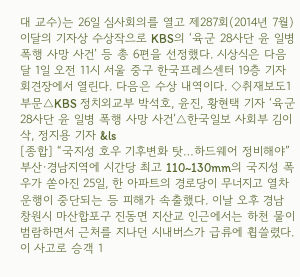대 교수)는 26일 심사회의를 열고 제287회(2014년 7월) 이달의 기자상 수상작으로 KBS의 ‘육군 28사단 윤 일병 폭행 사망 사건’ 등 총 6편을 선정했다. 시상식은 다음달 1일 오전 11시 서울 중구 한국프레스센터 19층 기자회견장에서 열린다. 다음은 수상 내역이다. ◇취재보도1 부문△KBS 정치외교부 박석호, 윤진, 황현택 기자 ‘육군 28사단 윤 일병 폭행 사망 사건’△한국일보 사회부 김이삭, 정지용 기자 &ls
[종합] “국지성 호우 기후변화 탓…하드웨어 정비해야”
부산·경남지역에 시간당 최고 110~130mm의 국지성 폭우가 쏟아진 25일, 한 아파트의 경로당이 무너지고 열차 운행이 중단되는 등 피해가 속출했다. 이날 오후 경남 창원시 마산합포구 진동면 지산교 인근에서는 하천 물이 범람하면서 근처를 지나던 시내버스가 급류에 휩쓸렸다. 이 사고로 승객 1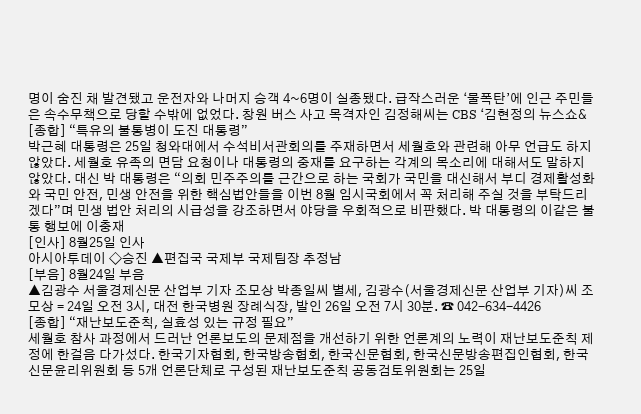명이 숨진 채 발견됐고 운전자와 나머지 승객 4~6명이 실종됐다. 급작스러운 ‘물폭탄’에 인근 주민들은 속수무책으로 당할 수밖에 없었다. 창원 버스 사고 목격자인 김정해씨는 CBS ‘김현정의 뉴스쇼&
[종합] “특유의 불통병이 도진 대통령”
박근혜 대통령은 25일 청와대에서 수석비서관회의를 주재하면서 세월호와 관련해 아무 언급도 하지 않았다. 세월호 유족의 면담 요청이나 대통령의 중재를 요구하는 각계의 목소리에 대해서도 말하지 않았다. 대신 박 대통령은 “의회 민주주의를 근간으로 하는 국회가 국민을 대신해서 부디 경제활성화와 국민 안전, 민생 안전을 위한 핵심법안들을 이번 8월 임시국회에서 꼭 처리해 주실 것을 부탁드리겠다”며 민생 법안 처리의 시급성을 강조하면서 야당을 우회적으로 비판했다. 박 대통령의 이같은 불통 행보에 이충재
[인사] 8월25일 인사
아시아투데이 ◇승진 ▲편집국 국제부 국제팀장 추정남
[부음] 8월24일 부음
▲김광수 서울경제신문 산업부 기자 조모상 박종일씨 별세, 김광수(서울경제신문 산업부 기자)씨 조모상 = 24일 오전 3시, 대전 한국병원 장례식장, 발인 26일 오전 7시 30분. ☎ 042-634-4426
[종합] “재난보도준칙, 실효성 있는 규정 필요”
세월호 참사 과정에서 드러난 언론보도의 문제점을 개선하기 위한 언론계의 노력이 재난보도준칙 제정에 한걸음 다가섰다. 한국기자협회, 한국방송협회, 한국신문협회, 한국신문방송편집인협회, 한국신문윤리위원회 등 5개 언론단체로 구성된 재난보도준칙 공동검토위원회는 25일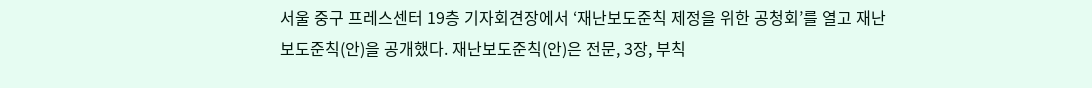서울 중구 프레스센터 19층 기자회견장에서 ‘재난보도준칙 제정을 위한 공청회’를 열고 재난보도준칙(안)을 공개했다. 재난보도준칙(안)은 전문, 3장, 부칙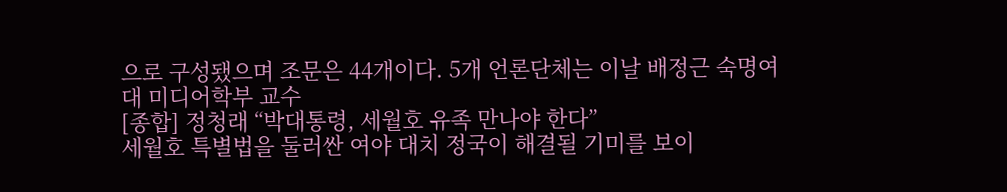으로 구성됐으며 조문은 44개이다. 5개 언론단체는 이날 배정근 숙명여대 미디어학부 교수
[종합] 정청래 “박대통령, 세월호 유족 만나야 한다”
세월호 특별법을 둘러싼 여야 대치 정국이 해결될 기미를 보이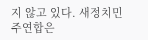지 않고 있다. 새정치민주연합은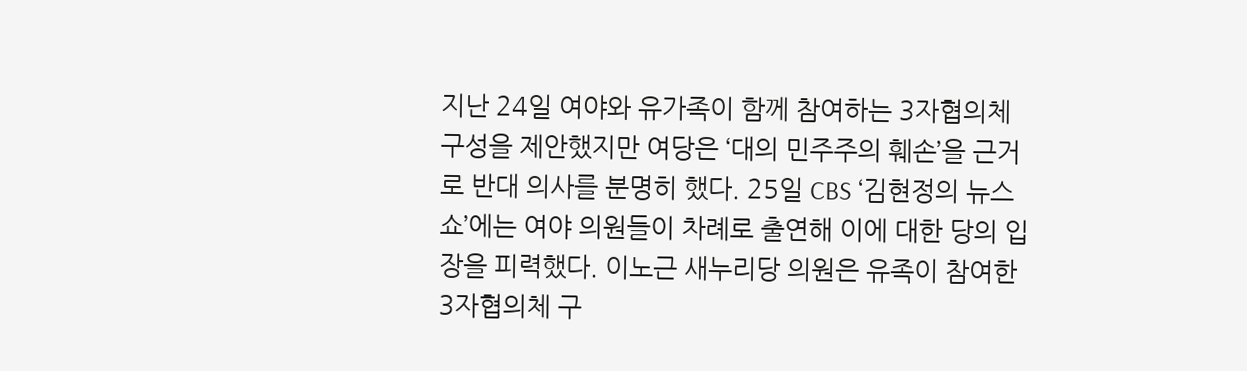지난 24일 여야와 유가족이 함께 참여하는 3자협의체 구성을 제안했지만 여당은 ‘대의 민주주의 훼손’을 근거로 반대 의사를 분명히 했다. 25일 CBS ‘김현정의 뉴스쇼’에는 여야 의원들이 차례로 출연해 이에 대한 당의 입장을 피력했다. 이노근 새누리당 의원은 유족이 참여한 3자협의체 구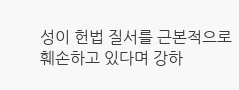성이 헌법 질서를 근본적으로 훼손하고 있다며 강하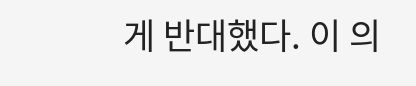게 반대했다. 이 의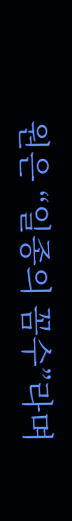원은 “일종의 꼼수”라며